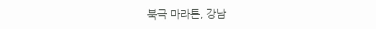북극 마라톤, 강남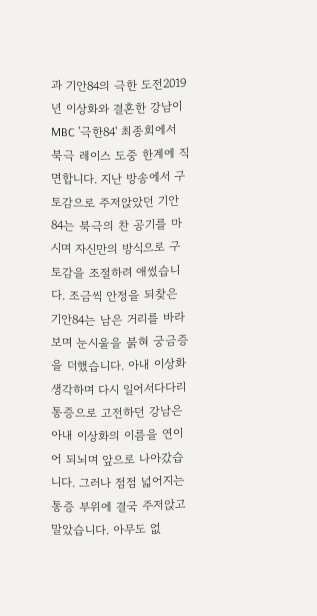과 기안84의 극한 도전2019년 이상화와 결혼한 강남이 MBC '극한84' 최종회에서 북극 레이스 도중 한계에 직면합니다. 지난 방송에서 구토감으로 주저앉았던 기안84는 북극의 찬 공기를 마시며 자신만의 방식으로 구토감을 조절하려 애썼습니다. 조금씩 안정을 되찾은 기안84는 남은 거리를 바라보며 눈시울을 붉혀 궁금증을 더했습니다. 아내 이상화 생각하며 다시 일어서다다리 통증으로 고전하던 강남은 아내 이상화의 이름을 연이어 되뇌며 앞으로 나아갔습니다. 그러나 점점 넓어지는 통증 부위에 결국 주저앉고 말았습니다. 아무도 없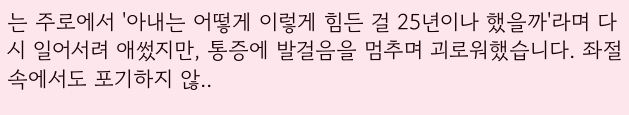는 주로에서 '아내는 어떻게 이렇게 힘든 걸 25년이나 했을까'라며 다시 일어서려 애썼지만, 통증에 발걸음을 멈추며 괴로워했습니다. 좌절 속에서도 포기하지 않..